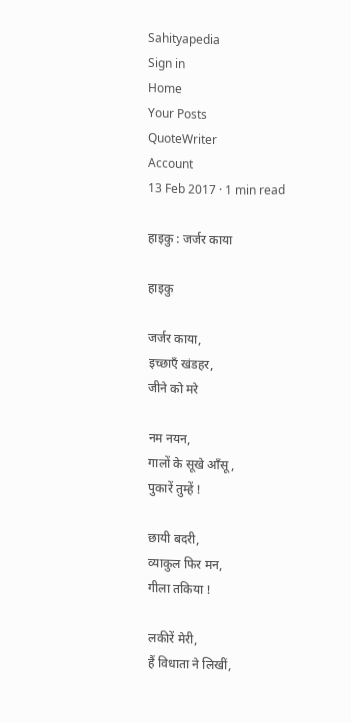Sahityapedia
Sign in
Home
Your Posts
QuoteWriter
Account
13 Feb 2017 · 1 min read

हाइकु : जर्जर काया

हाइकु

जर्जर काया,
इच्छाएँ खंडहर,
जीने को मरे

नम नयन,
गालों के सूखे आँसू,
पुकारें तुम्हें !

छायी बदरी,
व्याकुल फिर मन,
गीला तकिया !

लकीरें मेरी,
हैं विधाता ने लिखीं,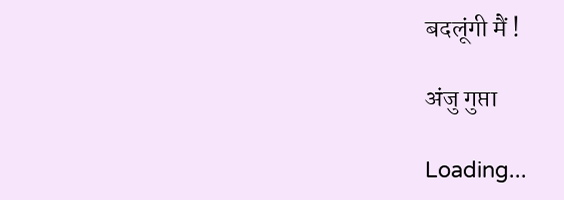बदलूंगी मैं !

अंजु गुप्ता

Loading...